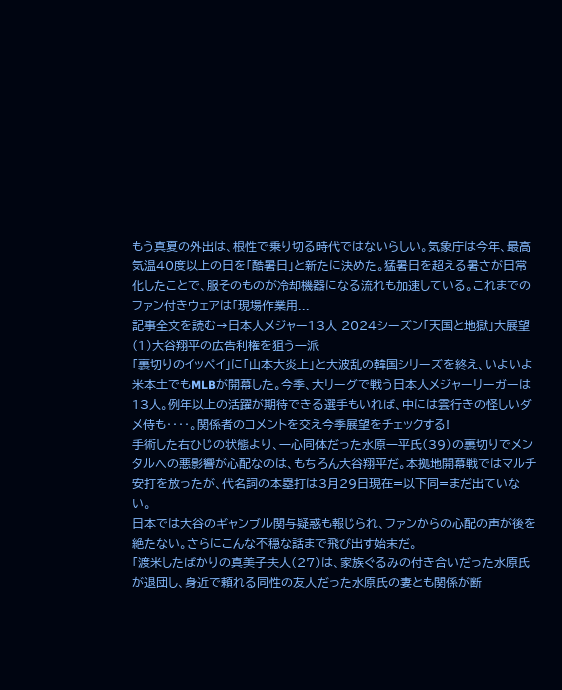もう真夏の外出は、根性で乗り切る時代ではないらしい。気象庁は今年、最高気温40度以上の日を「酷暑日」と新たに決めた。猛暑日を超える暑さが日常化したことで、服そのものが冷却機器になる流れも加速している。これまでのファン付きウェアは「現場作業用...
記事全文を読む→日本人メジャー13人 2024シーズン「天国と地獄」大展望(1)大谷翔平の広告利権を狙う一派
「裏切りのイッペイ」に「山本大炎上」と大波乱の韓国シリーズを終え、いよいよ米本土でもMLBが開幕した。今季、大リーグで戦う日本人メジャーリーガーは13人。例年以上の活躍が期待できる選手もいれば、中には雲行きの怪しいダメ侍も‥‥。関係者のコメントを交え今季展望をチェックする!
手術した右ひじの状態より、一心同体だった水原一平氏(39)の裏切りでメンタルへの悪影響が心配なのは、もちろん大谷翔平だ。本拠地開幕戦ではマルチ安打を放ったが、代名詞の本塁打は3月29日現在=以下同=まだ出ていない。
日本では大谷のギャンブル関与疑惑も報じられ、ファンからの心配の声が後を絶たない。さらにこんな不穏な話まで飛び出す始末だ。
「渡米したばかりの真美子夫人(27)は、家族ぐるみの付き合いだった水原氏が退団し、身近で頼れる同性の友人だった水原氏の妻とも関係が断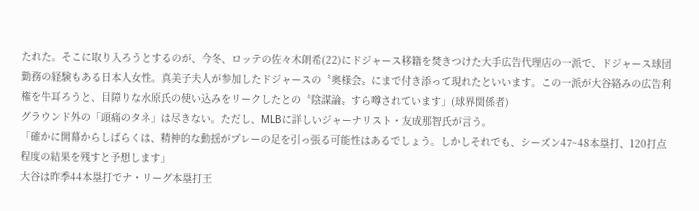たれた。そこに取り入ろうとするのが、今冬、ロッテの佐々木朗希(22)にドジャース移籍を焚きつけた大手広告代理店の一派で、ドジャース球団勤務の経験もある日本人女性。真美子夫人が参加したドジャースの〝奥様会〟にまで付き添って現れたといいます。この一派が大谷絡みの広告利権を牛耳ろうと、目障りな水原氏の使い込みをリークしたとの〝陰謀論〟すら噂されています」(球界関係者)
グラウンド外の「頭痛のタネ」は尽きない。ただし、MLBに詳しいジャーナリスト・友成那智氏が言う。
「確かに開幕からしばらくは、精神的な動揺がプレーの足を引っ張る可能性はあるでしょう。しかしそれでも、シーズン47~48本塁打、120打点程度の結果を残すと予想します」
大谷は昨季44本塁打でナ・リーグ本塁打王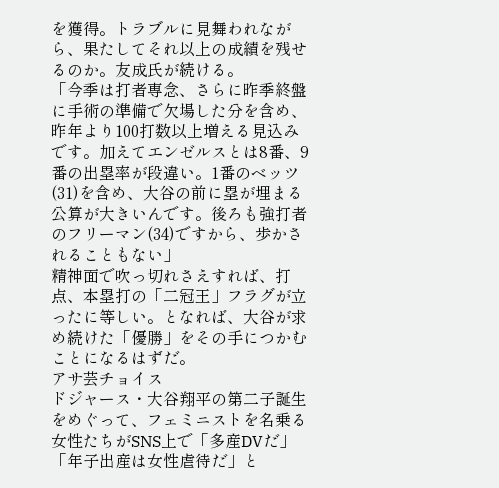を獲得。トラブルに見舞われながら、果たしてそれ以上の成績を残せるのか。友成氏が続ける。
「今季は打者専念、さらに昨季終盤に手術の準備で欠場した分を含め、昨年より100打数以上増える見込みです。加えてエンゼルスとは8番、9番の出塁率が段違い。1番のベッツ(31)を含め、大谷の前に塁が埋まる公算が大きいんです。後ろも強打者のフリーマン(34)ですから、歩かされることもない」
精神面で吹っ切れさえすれば、打点、本塁打の「二冠王」フラグが立ったに等しい。となれば、大谷が求め続けた「優勝」をその手につかむことになるはずだ。
アサ芸チョイス
ドジャース・大谷翔平の第二子誕生をめぐって、フェミニストを名乗る女性たちがSNS上で「多産DVだ」「年子出産は女性虐待だ」と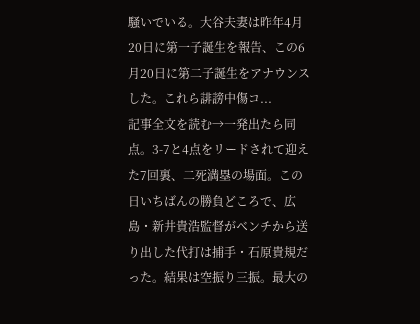騒いでいる。大谷夫妻は昨年4月20日に第一子誕生を報告、この6月20日に第二子誕生をアナウンスした。これら誹謗中傷コ...
記事全文を読む→一発出たら同点。3-7と4点をリードされて迎えた7回裏、二死満塁の場面。この日いちばんの勝負どころで、広島・新井貴浩監督がベンチから送り出した代打は捕手・石原貴規だった。結果は空振り三振。最大の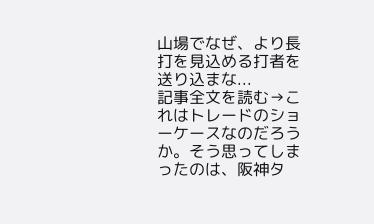山場でなぜ、より長打を見込める打者を送り込まな...
記事全文を読む→これはトレードのショーケースなのだろうか。そう思ってしまったのは、阪神タ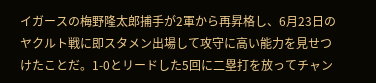イガースの梅野隆太郎捕手が2軍から再昇格し、6月23日のヤクルト戦に即スタメン出場して攻守に高い能力を見せつけたことだ。1-0とリードした5回に二塁打を放ってチャン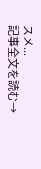スメ...
記事全文を読む→